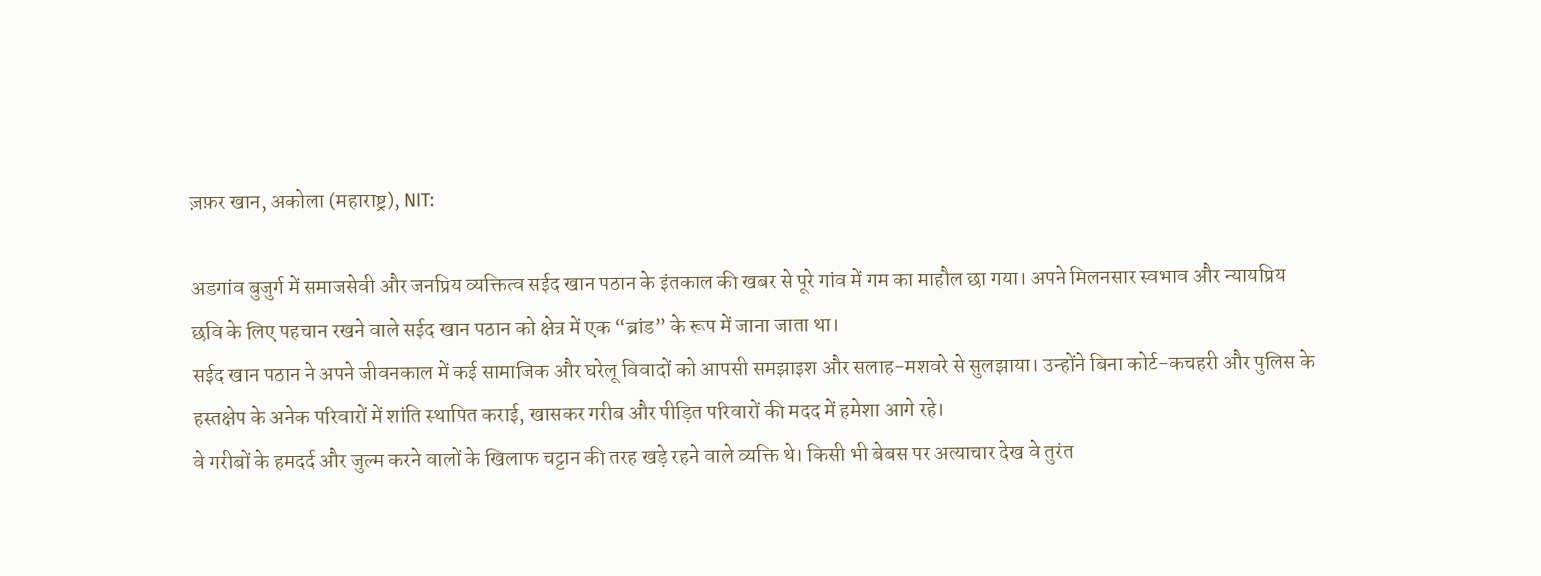ज़फ़र खान, अकोला (महाराष्ट्र), NIT:

अडगांव बुजुर्ग में समाजसेवी और जनप्रिय व्यक्तित्व सईद खान पठान के इंतकाल की खबर से पूरे गांव में गम का माहौल छा गया। अपने मिलनसार स्वभाव और न्यायप्रिय छवि के लिए पहचान रखने वाले सईद खान पठान को क्षेत्र में एक “ब्रांड” के रूप में जाना जाता था।
सईद खान पठान ने अपने जीवनकाल में कई सामाजिक और घरेलू विवादों को आपसी समझाइश और सलाह-मशवरे से सुलझाया। उन्होंने बिना कोर्ट-कचहरी और पुलिस के हस्तक्षेप के अनेक परिवारों में शांति स्थापित कराई, खासकर गरीब और पीड़ित परिवारों की मदद में हमेशा आगे रहे।
वे गरीबों के हमदर्द और जुल्म करने वालों के खिलाफ चट्टान की तरह खड़े रहने वाले व्यक्ति थे। किसी भी बेबस पर अत्याचार देख वे तुरंत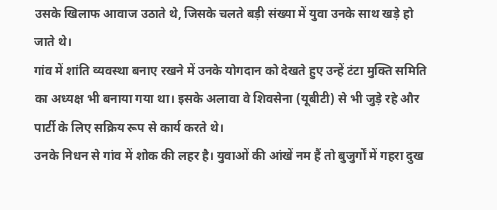उसके खिलाफ आवाज उठाते थे, जिसके चलते बड़ी संख्या में युवा उनके साथ खड़े हो जाते थे।
गांव में शांति व्यवस्था बनाए रखने में उनके योगदान को देखते हुए उन्हें टंटा मुक्ति समिति का अध्यक्ष भी बनाया गया था। इसके अलावा वे शिवसेना (यूबीटी) से भी जुड़े रहे और पार्टी के लिए सक्रिय रूप से कार्य करते थे।
उनके निधन से गांव में शोक की लहर है। युवाओं की आंखें नम हैं तो बुजुर्गों में गहरा दुख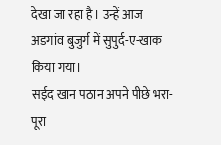देखा जा रहा है। उन्हें आज अडगांव बुजुर्ग में सुपुर्द-ए-खाक किया गया।
सईद खान पठान अपने पीछे भरा-पूरा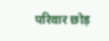परिवार छोड़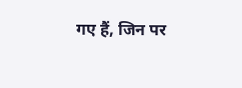गए हैं, जिन पर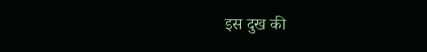इस दुख की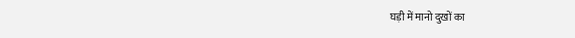घड़ी में मानो दुखों का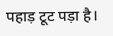पहाड़ टूट पड़ा है।